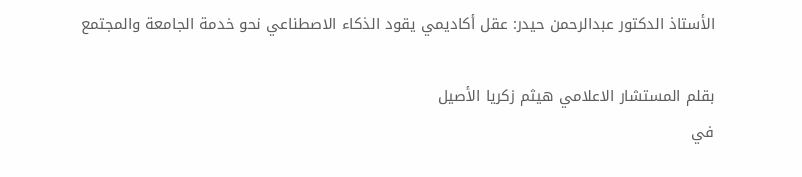الأستاذ الدكتور عبدالرحمن حيدر: عقل أكاديمي يقود الذكاء الاصطناعي نحو خدمة الجامعة والمجتمع

بقلم المستشار الاعلامي هيثم زكريا الأصيل
في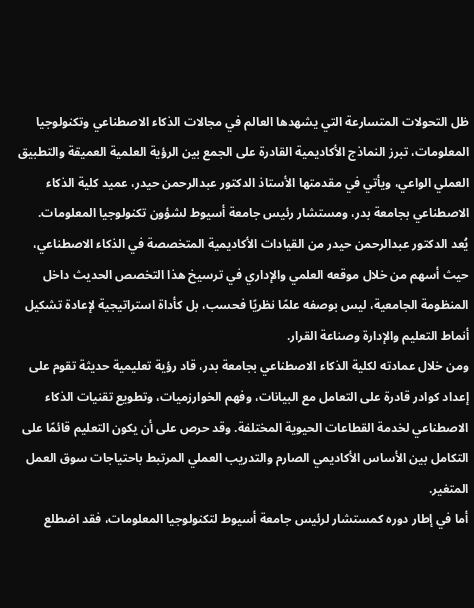ظل التحولات المتسارعة التي يشهدها العالم في مجالات الذكاء الاصطناعي وتكنولوجيا المعلومات، تبرز النماذج الأكاديمية القادرة على الجمع بين الرؤية العلمية العميقة والتطبيق العملي الواعي، ويأتي في مقدمتها الأستاذ الدكتور عبدالرحمن حيدر، عميد كلية الذكاء الاصطناعي بجامعة بدر، ومستشار رئيس جامعة أسيوط لشؤون تكنولوجيا المعلومات.
يُعد الدكتور عبدالرحمن حيدر من القيادات الأكاديمية المتخصصة في الذكاء الاصطناعي، حيث أسهم من خلال موقعه العلمي والإداري في ترسيخ هذا التخصص الحديث داخل المنظومة الجامعية، ليس بوصفه علمًا نظريًا فحسب، بل كأداة استراتيجية لإعادة تشكيل أنماط التعليم والإدارة وصناعة القرار.
ومن خلال عمادته لكلية الذكاء الاصطناعي بجامعة بدر، قاد رؤية تعليمية حديثة تقوم على إعداد كوادر قادرة على التعامل مع البيانات، وفهم الخوارزميات، وتطويع تقنيات الذكاء الاصطناعي لخدمة القطاعات الحيوية المختلفة. وقد حرص على أن يكون التعليم قائمًا على التكامل بين الأساس الأكاديمي الصارم والتدريب العملي المرتبط باحتياجات سوق العمل المتغير.
أما في إطار دوره كمستشار لرئيس جامعة أسيوط لتكنولوجيا المعلومات، فقد اضطلع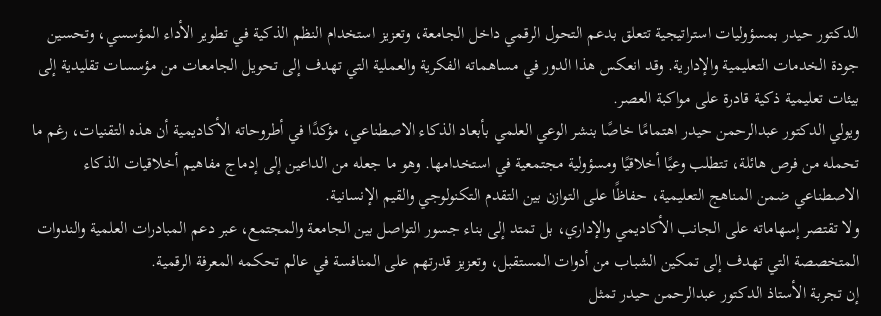الدكتور حيدر بمسؤوليات استراتيجية تتعلق بدعم التحول الرقمي داخل الجامعة، وتعزيز استخدام النظم الذكية في تطوير الأداء المؤسسي، وتحسين جودة الخدمات التعليمية والإدارية. وقد انعكس هذا الدور في مساهماته الفكرية والعملية التي تهدف إلى تحويل الجامعات من مؤسسات تقليدية إلى بيئات تعليمية ذكية قادرة على مواكبة العصر.
ويولي الدكتور عبدالرحمن حيدر اهتمامًا خاصًا بنشر الوعي العلمي بأبعاد الذكاء الاصطناعي، مؤكدًا في أطروحاته الأكاديمية أن هذه التقنيات، رغم ما تحمله من فرص هائلة، تتطلب وعيًا أخلاقيًا ومسؤولية مجتمعية في استخدامها. وهو ما جعله من الداعين إلى إدماج مفاهيم أخلاقيات الذكاء الاصطناعي ضمن المناهج التعليمية، حفاظًا على التوازن بين التقدم التكنولوجي والقيم الإنسانية.
ولا تقتصر إسهاماته على الجانب الأكاديمي والإداري، بل تمتد إلى بناء جسور التواصل بين الجامعة والمجتمع، عبر دعم المبادرات العلمية والندوات المتخصصة التي تهدف إلى تمكين الشباب من أدوات المستقبل، وتعزيز قدرتهم على المنافسة في عالم تحكمه المعرفة الرقمية.
إن تجربة الأستاذ الدكتور عبدالرحمن حيدر تمثل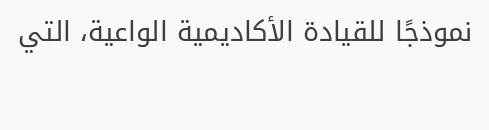نموذجًا للقيادة الأكاديمية الواعية، التي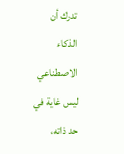تدرك أن الذكاء الاصطناعي ليس غاية في حد ذاته،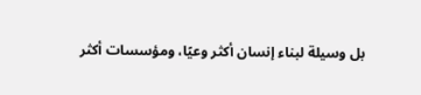بل وسيلة لبناء إنسان أكثر وعيًا، ومؤسسات أكثر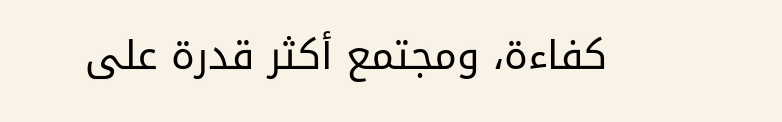كفاءة، ومجتمع أكثر قدرة على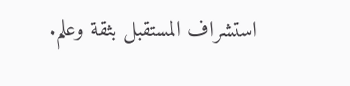استشراف المستقبل بثقة وعلم.